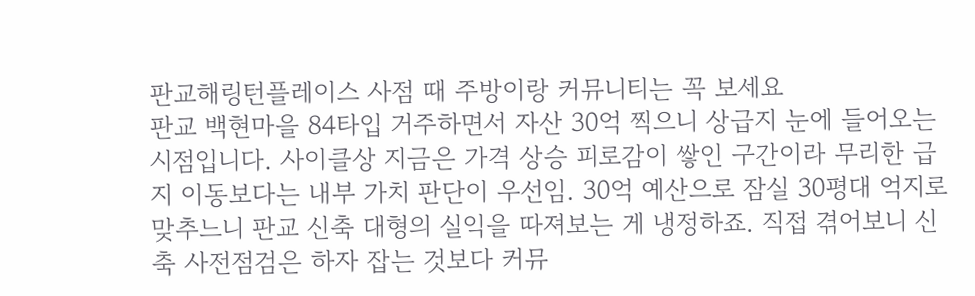판교해링턴플레이스 사점 때 주방이랑 커뮤니티는 꼭 보세요
판교 백현마을 84타입 거주하면서 자산 30억 찍으니 상급지 눈에 들어오는 시점입니다. 사이클상 지금은 가격 상승 피로감이 쌓인 구간이라 무리한 급지 이동보다는 내부 가치 판단이 우선임. 30억 예산으로 잠실 30평대 억지로 맞추느니 판교 신축 대형의 실익을 따져보는 게 냉정하죠. 직접 겪어보니 신축 사전점검은 하자 잡는 것보다 커뮤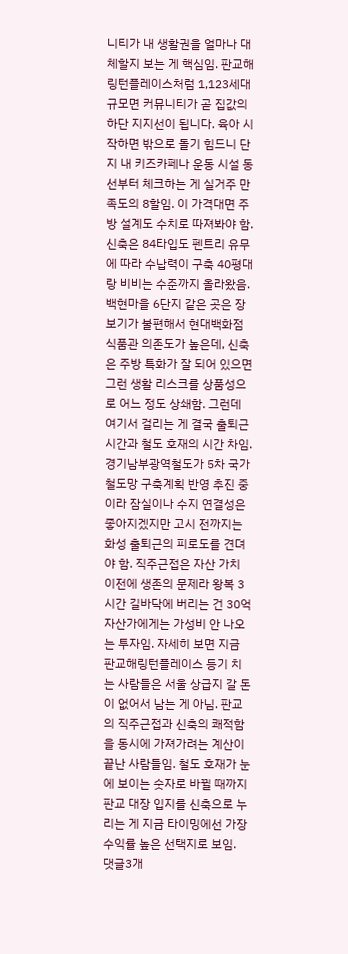니티가 내 생활권을 얼마나 대체할지 보는 게 핵심임. 판교해링턴플레이스처럼 1,123세대 규모면 커뮤니티가 곧 집값의 하단 지지선이 됩니다. 육아 시작하면 밖으로 돌기 힘드니 단지 내 키즈카페나 운동 시설 동선부터 체크하는 게 실거주 만족도의 8할임. 이 가격대면 주방 설계도 수치로 따져봐야 함. 신축은 84타입도 펜트리 유무에 따라 수납력이 구축 40평대랑 비비는 수준까지 올라왔음. 백현마을 6단지 같은 곳은 장보기가 불편해서 현대백화점 식품관 의존도가 높은데, 신축은 주방 특화가 잘 되어 있으면 그런 생활 리스크를 상품성으로 어느 정도 상쇄함. 그런데 여기서 걸리는 게 결국 출퇴근 시간과 철도 호재의 시간 차임. 경기남부광역철도가 5차 국가철도망 구축계획 반영 추진 중이라 잠실이나 수지 연결성은 좋아지겠지만 고시 전까지는 화성 출퇴근의 피로도를 견뎌야 함. 직주근접은 자산 가치 이전에 생존의 문제라 왕복 3시간 길바닥에 버리는 건 30억 자산가에게는 가성비 안 나오는 투자임. 자세히 보면 지금 판교해링턴플레이스 등기 치는 사람들은 서울 상급지 갈 돈이 없어서 남는 게 아님. 판교의 직주근접과 신축의 쾌적함을 동시에 가져가려는 계산이 끝난 사람들임. 철도 호재가 눈에 보이는 숫자로 바뀔 때까지 판교 대장 입지를 신축으로 누리는 게 지금 타이밍에선 가장 수익률 높은 선택지로 보임.
댓글3개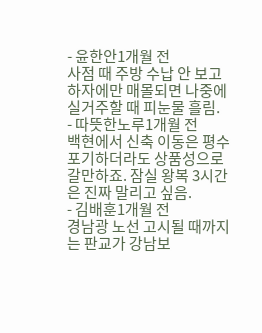- 윤한안1개월 전
사점 때 주방 수납 안 보고 하자에만 매몰되면 나중에 실거주할 때 피눈물 흘림.
- 따뜻한노루1개월 전
백현에서 신축 이동은 평수 포기하더라도 상품성으로 갈만하죠. 잠실 왕복 3시간은 진짜 말리고 싶음.
- 김배훈1개월 전
경남광 노선 고시될 때까지는 판교가 강남보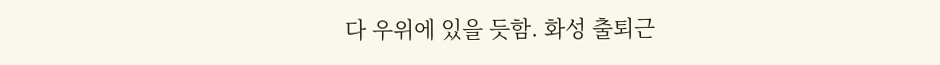다 우위에 있을 듯함. 화성 출퇴근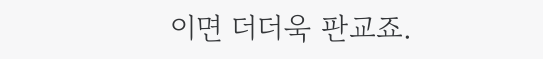이면 더더욱 판교죠.